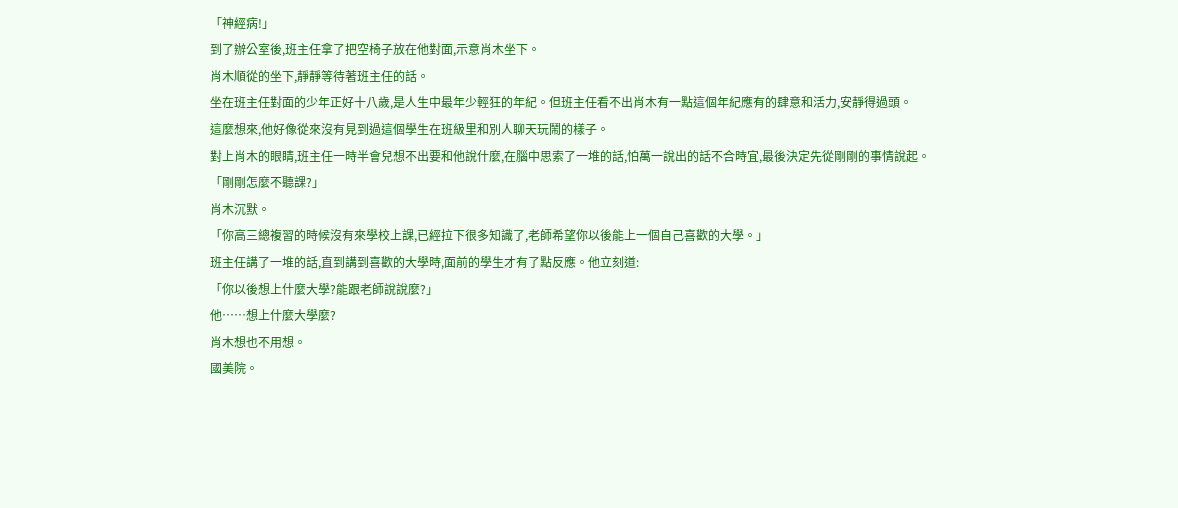「神經病!」
到了辦公室後,班主任拿了把空椅子放在他對面,示意肖木坐下。
肖木順從的坐下,靜靜等待著班主任的話。
坐在班主任對面的少年正好十八歲,是人生中最年少輕狂的年紀。但班主任看不出肖木有一點這個年紀應有的肆意和活力,安靜得過頭。
這麼想來,他好像從來沒有見到過這個學生在班級里和別人聊天玩鬧的樣子。
對上肖木的眼睛,班主任一時半會兒想不出要和他說什麼,在腦中思索了一堆的話,怕萬一說出的話不合時宜,最後決定先從剛剛的事情說起。
「剛剛怎麼不聽課?」
肖木沉默。
「你高三總複習的時候沒有來學校上課,已經拉下很多知識了,老師希望你以後能上一個自己喜歡的大學。」
班主任講了一堆的話,直到講到喜歡的大學時,面前的學生才有了點反應。他立刻道:
「你以後想上什麼大學?能跟老師說說麼?」
他……想上什麼大學麼?
肖木想也不用想。
國美院。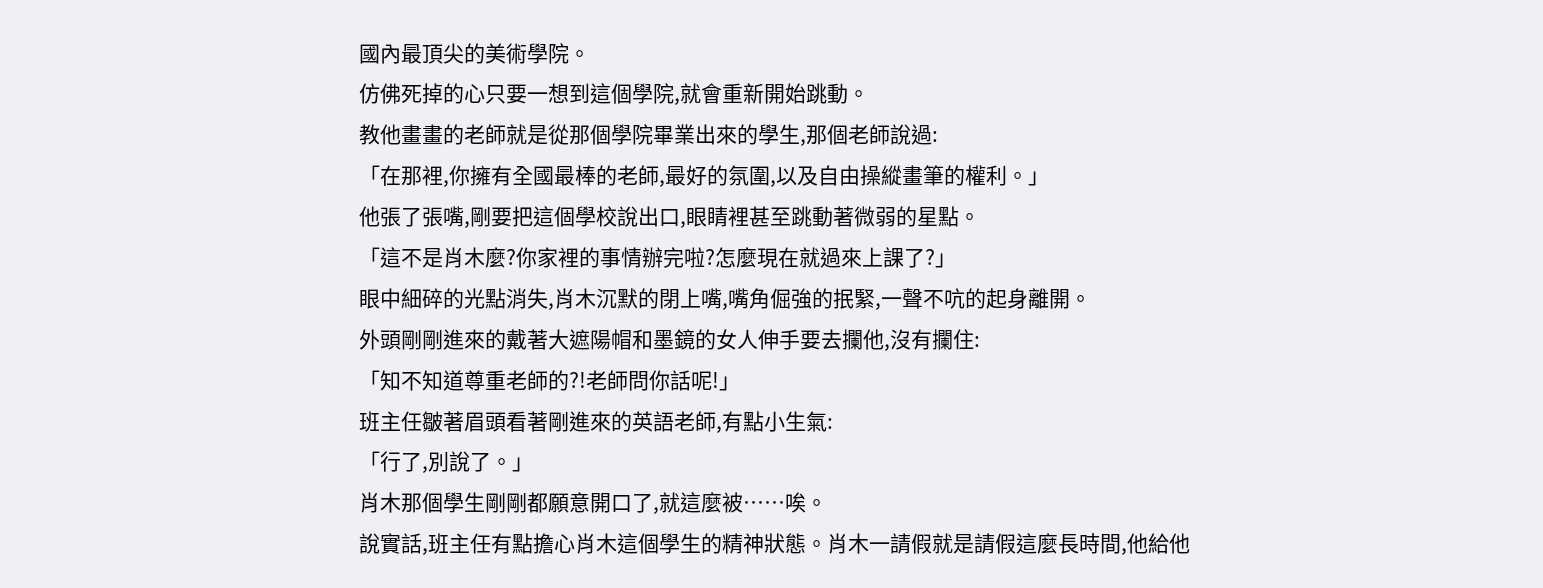國內最頂尖的美術學院。
仿佛死掉的心只要一想到這個學院,就會重新開始跳動。
教他畫畫的老師就是從那個學院畢業出來的學生,那個老師說過:
「在那裡,你擁有全國最棒的老師,最好的氛圍,以及自由操縱畫筆的權利。」
他張了張嘴,剛要把這個學校說出口,眼睛裡甚至跳動著微弱的星點。
「這不是肖木麼?你家裡的事情辦完啦?怎麼現在就過來上課了?」
眼中細碎的光點消失,肖木沉默的閉上嘴,嘴角倔強的抿緊,一聲不吭的起身離開。
外頭剛剛進來的戴著大遮陽帽和墨鏡的女人伸手要去攔他,沒有攔住:
「知不知道尊重老師的?!老師問你話呢!」
班主任皺著眉頭看著剛進來的英語老師,有點小生氣:
「行了,別說了。」
肖木那個學生剛剛都願意開口了,就這麼被……唉。
說實話,班主任有點擔心肖木這個學生的精神狀態。肖木一請假就是請假這麼長時間,他給他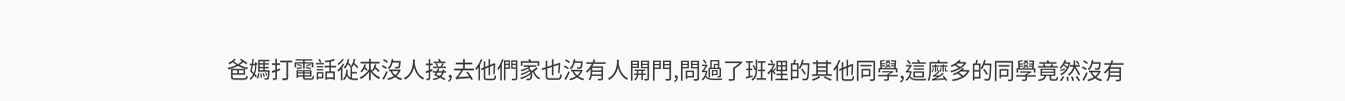爸媽打電話從來沒人接,去他們家也沒有人開門,問過了班裡的其他同學,這麼多的同學竟然沒有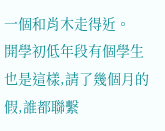一個和肖木走得近。
開學初低年段有個學生也是這樣,請了幾個月的假,誰都聯繫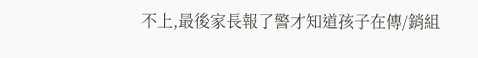不上,最後家長報了警才知道孩子在傳/銷組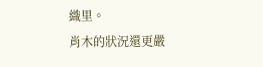織里。
肖木的狀況還更嚴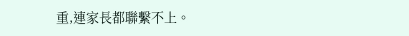重,連家長都聯繫不上。